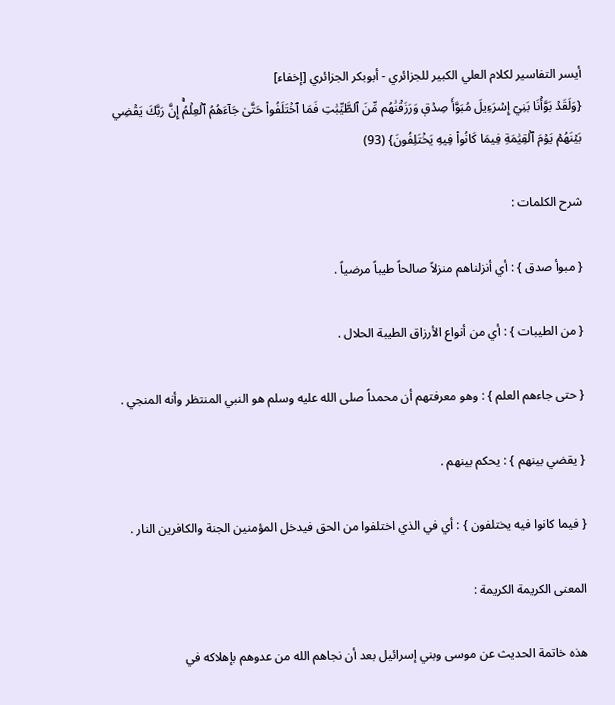أيسر التفاسير لكلام العلي الكبير للجزائري - أبوبكر الجزائري [إخفاء]
{وَلَقَدۡ بَوَّأۡنَا بَنِيٓ إِسۡرَءِيلَ مُبَوَّأَ صِدۡقٖ وَرَزَقۡنَٰهُم مِّنَ ٱلطَّيِّبَٰتِ فَمَا ٱخۡتَلَفُواْ حَتَّىٰ جَآءَهُمُ ٱلۡعِلۡمُۚ إِنَّ رَبَّكَ يَقۡضِي بَيۡنَهُمۡ يَوۡمَ ٱلۡقِيَٰمَةِ فِيمَا كَانُواْ فِيهِ يَخۡتَلِفُونَ} (93)

شرح الكلمات :

{ مبوأ صدق } : أي أنزلناهم منزلاً صالحاً طيباً مرضياً .

{ من الطيبات } : أي من أنواع الأرزاق الطيبة الحلال .

{ حتى جاءهم العلم } : وهو معرفتهم أن محمداً صلى الله عليه وسلم هو النبي المنتظر وأنه المنجي .

{ يقضي بينهم } : يحكم بينهم .

{ فيما كانوا فيه يختلفون } : أي في الذي اختلفوا من الحق فيدخل المؤمنين الجنة والكافرين النار .

المعنى الكريمة الكريمة :

هذه خاتمة الحديث عن موسى وبني إسرائيل بعد أن نجاهم الله من عدوهم بإهلاكه في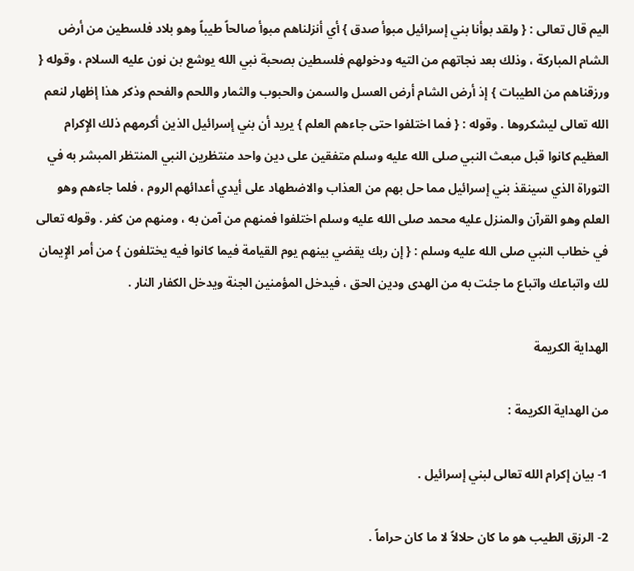اليم قال تعالى : { ولقد بوأنا بني إسرائيل مبوأ صدق } أي أنزلناهم مبوأ صالحاً طيباً وهو بلاد فلسطين من أرض الشام المباركة ، وذلك بعد نجاتهم من التيه ودخولهم فلسطين بصحبة نبي الله يوشع بن نون عليه السلام ، وقوله { ورزقناهم من الطيبات } إذ أرض الشام أرض العسل والسمن والحبوب والثمار واللحم والفحم وذكر هذا إظهار لنعم الله تعالى ليشكروها . وقوله : { فما اختلفوا حتى جاءهم العلم } يريد أن بني إسرائيل الذين أكرمهم ذلك الإِكرام العظيم كانوا قبل مبعث النبي صلى الله عليه وسلم متفقين على دين واحد منتظرين النبي المنتظر المبشر به في التوراة الذي سينقذ بني إسرائيل مما حل بهم من العذاب والاضطهاد على أيدي أعدائهم الروم ، فلما جاءهم وهو العلم وهو القرآن والمنزل عليه محمد صلى الله عليه وسلم اختلفوا فمنهم من آمن به ، ومنهم من كفر . وقوله تعالى في خطاب النبي صلى الله عليه وسلم : { إن ربك يقضي بينهم يوم القيامة فيما كانوا فيه يختلفون } من أمر الإِيمان لك واتباعك واتباع ما جئت به من الهدى ودين الحق ، فيدخل المؤمنين الجنة ويدخل الكفار النار .

الهداية الكريمة

من الهداية الكريمة :

1- بيان إكرام الله تعالى لبني إسرائيل .

2- الرزق الطيب هو ما كان حلالاً لا ما كان حراماً .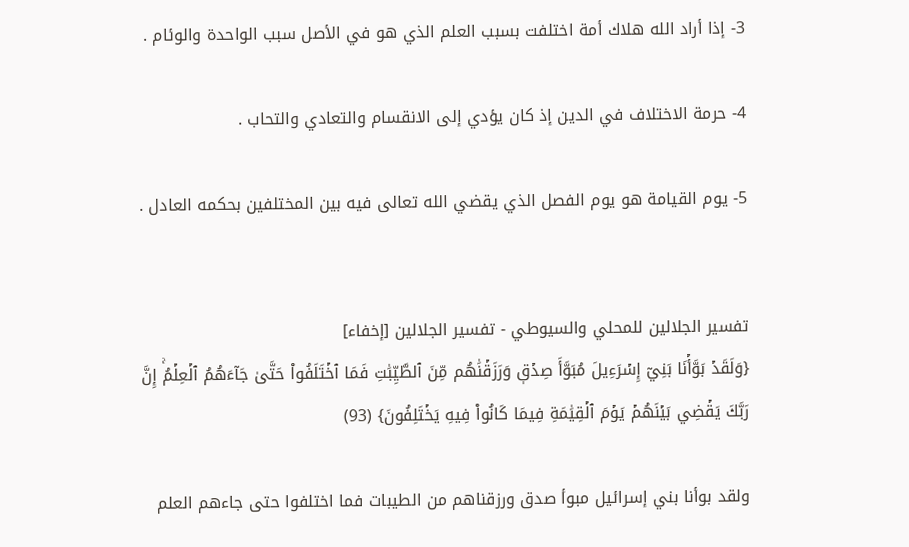3- إذا أراد الله هلاك أمة اختلفت بسبب العلم الذي هو في الأصل سبب الواحدة والوئام .

4- حرمة الاختلاف في الدين إذ كان يؤدي إلى الانقسام والتعادي والتحاب .

5- يوم القيامة هو يوم الفصل الذي يقضي الله تعالى فيه بين المختلفين بحكمه العادل .


تفسير الجلالين للمحلي والسيوطي - تفسير الجلالين [إخفاء]
{وَلَقَدۡ بَوَّأۡنَا بَنِيٓ إِسۡرَءِيلَ مُبَوَّأَ صِدۡقٖ وَرَزَقۡنَٰهُم مِّنَ ٱلطَّيِّبَٰتِ فَمَا ٱخۡتَلَفُواْ حَتَّىٰ جَآءَهُمُ ٱلۡعِلۡمُۚ إِنَّ رَبَّكَ يَقۡضِي بَيۡنَهُمۡ يَوۡمَ ٱلۡقِيَٰمَةِ فِيمَا كَانُواْ فِيهِ يَخۡتَلِفُونَ} (93)

ولقد بوأنا بني إسرائيل مبوأ صدق ورزقناهم من الطيبات فما اختلفوا حتى جاءهم العلم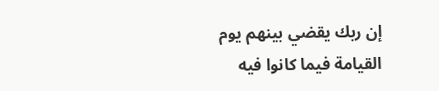إن ربك يقضي بينهم يوم القيامة فيما كانوا فيه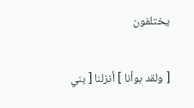يختلفون

[ ولقد بوأنا ] أنزلنا [ بني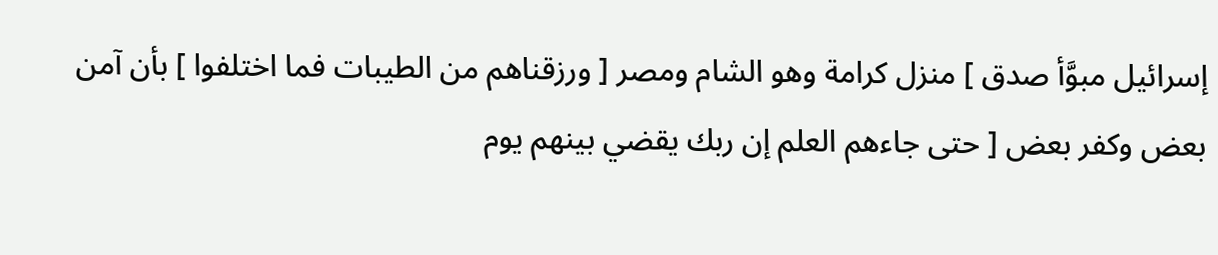إسرائيل مبوَّأ صدق ] منزل كرامة وهو الشام ومصر [ ورزقناهم من الطيبات فما اختلفوا ] بأن آمن بعض وكفر بعض [ حتى جاءهم العلم إن ربك يقضي بينهم يوم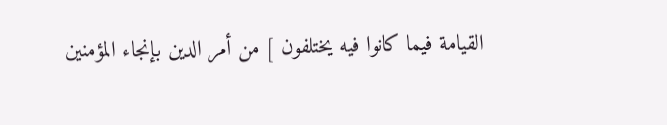القيامة فيما كانوا فيه يختلفون ] من أمر الدين بإنجاء المؤمنين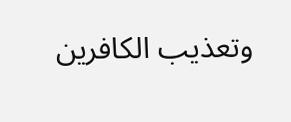وتعذيب الكافرين